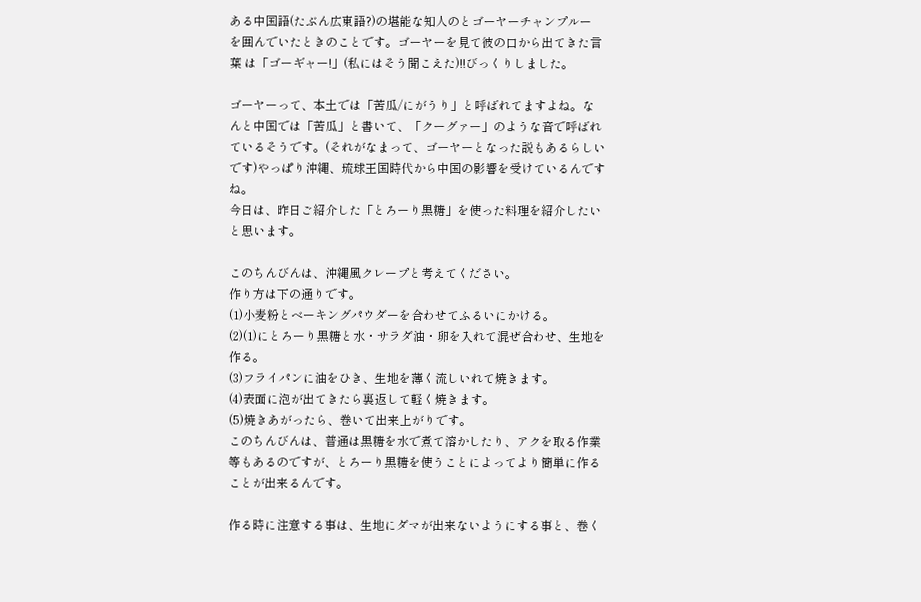ある中国語(たぶん広東語?)の堪能な知人のとゴーヤーチャンプルー を囲んでいたときのことです。ゴーヤーを見て彼の口から出てきた言葉 は「ゴーギャー!」(私にはそう聞こえた)!!びっくりしました。

ゴーヤーって、本土では「苦瓜/にがうり」と呼ばれてますよね。なんと中国では「苦瓜」と書いて、「クーグァー」のような音で呼ばれているそうです。(それがなまって、ゴーヤーとなった説もあるらしいです)やっぱり沖縄、琉球王国時代から中国の影響を受けているんですね。
今日は、昨日ご紹介した「とろーり黒糖」を使った料理を紹介したいと思います。

このちんびんは、沖縄風クレープと考えてください。
作り方は下の通りです。
(1)小麦粉とベーキングパウダーを合わせてふるいにかける。
(2)(1)にとろーり黒糖と水・サラダ油・卵を入れて混ぜ合わせ、生地を作る。
(3)フライパンに油をひき、生地を薄く流しいれて焼きます。
(4)表面に泡が出てきたら裏返して軽く焼きます。
(5)焼きあがったら、巻いて出来上がりです。
このちんびんは、普通は黒糖を水で煮て溶かしたり、アクを取る作業等もあるのですが、とろーり黒糖を使うことによってより簡単に作ることが出来るんです。

作る時に注意する事は、生地にダマが出来ないようにする事と、巻く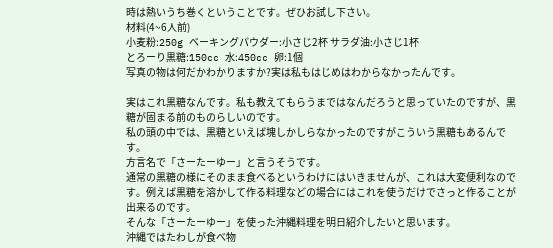時は熱いうち巻くということです。ぜひお試し下さい。
材料(4~6人前)
小麦粉:250g ベーキングパウダー:小さじ2杯 サラダ油:小さじ1杯
とろーり黒糖:150cc 水:450cc 卵:1個
写真の物は何だかわかりますか?実は私もはじめはわからなかったんです。

実はこれ黒糖なんです。私も教えてもらうまではなんだろうと思っていたのですが、黒糖が固まる前のものらしいのです。
私の頭の中では、黒糖といえば塊しかしらなかったのですがこういう黒糖もあるんです。
方言名で「さーたーゆー」と言うそうです。
通常の黒糖の様にそのまま食べるというわけにはいきませんが、これは大変便利なのです。例えば黒糖を溶かして作る料理などの場合にはこれを使うだけでさっと作ることが出来るのです。
そんな「さーたーゆー」を使った沖縄料理を明日紹介したいと思います。
沖縄ではたわしが食べ物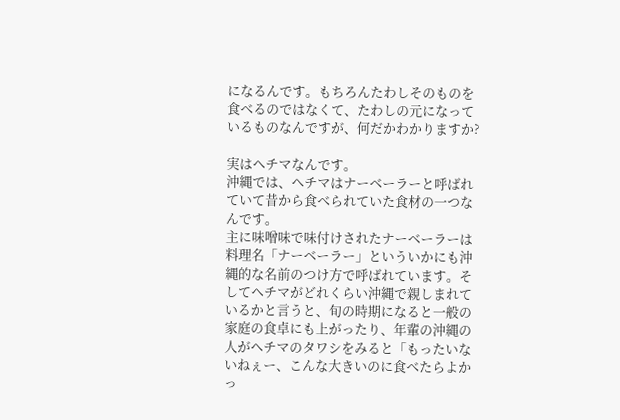になるんです。もちろんたわしそのものを食べるのではなくて、たわしの元になっているものなんですが、何だかわかりますか?

実はヘチマなんです。
沖縄では、ヘチマはナーベーラーと呼ばれていて昔から食べられていた食材の一つなんです。
主に味噌味で味付けされたナーベーラーは料理名「ナーベーラー」といういかにも沖縄的な名前のつけ方で呼ばれています。そしてヘチマがどれくらい沖縄で親しまれているかと言うと、旬の時期になると一般の家庭の食卓にも上がったり、年輩の沖縄の人がヘチマのタワシをみると「もったいないねぇー、こんな大きいのに食べたらよかっ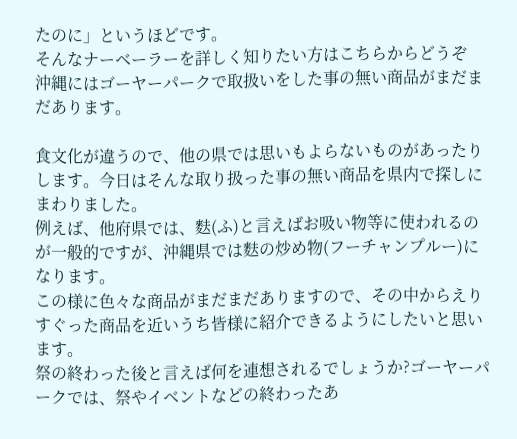たのに」というほどです。
そんなナーベーラーを詳しく知りたい方はこちらからどうぞ
沖縄にはゴーヤーパークで取扱いをした事の無い商品がまだまだあります。

食文化が違うので、他の県では思いもよらないものがあったりします。今日はそんな取り扱った事の無い商品を県内で探しにまわりました。
例えば、他府県では、麩(ふ)と言えばお吸い物等に使われるのが一般的ですが、沖縄県では麩の炒め物(フーチャンプルー)になります。
この様に色々な商品がまだまだありますので、その中からえりすぐった商品を近いうち皆様に紹介できるようにしたいと思います。
祭の終わった後と言えば何を連想されるでしょうか?ゴーヤーパークでは、祭やイベントなどの終わったあ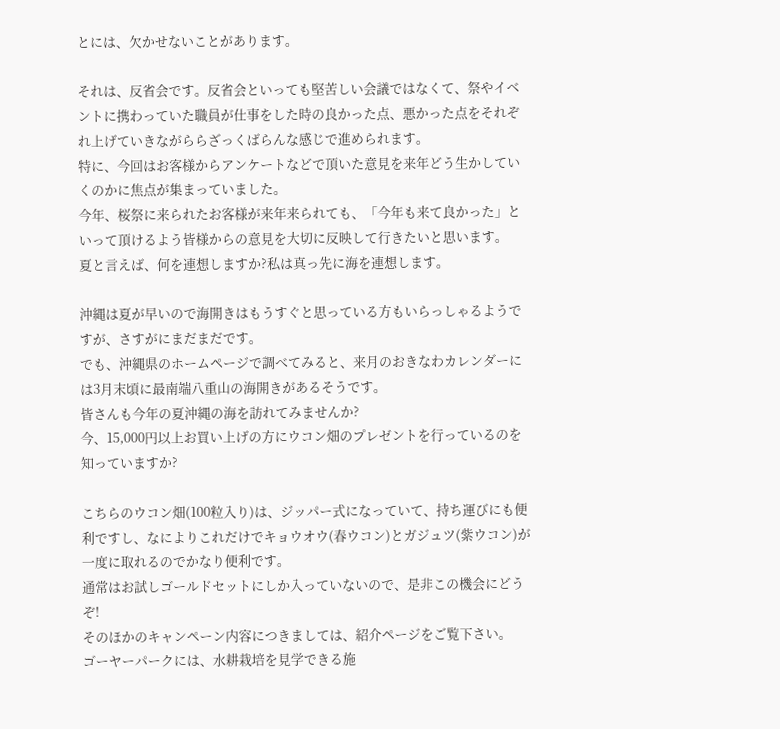とには、欠かせないことがあります。

それは、反省会です。反省会といっても堅苦しい会議ではなくて、祭やイベントに携わっていた職員が仕事をした時の良かった点、悪かった点をそれぞれ上げていきながららざっくばらんな感じで進められます。
特に、今回はお客様からアンケートなどで頂いた意見を来年どう生かしていくのかに焦点が集まっていました。
今年、桜祭に来られたお客様が来年来られても、「今年も来て良かった」といって頂けるよう皆様からの意見を大切に反映して行きたいと思います。
夏と言えば、何を連想しますか?私は真っ先に海を連想します。

沖縄は夏が早いので海開きはもうすぐと思っている方もいらっしゃるようですが、さすがにまだまだです。
でも、沖縄県のホームページで調べてみると、来月のおきなわカレンダーには3月末頃に最南端八重山の海開きがあるそうです。
皆さんも今年の夏沖縄の海を訪れてみませんか?
今、15,000円以上お買い上げの方にウコン畑のプレゼントを行っているのを知っていますか?

こちらのウコン畑(100粒入り)は、ジッパー式になっていて、持ち運びにも便利ですし、なによりこれだけでキョウオウ(春ウコン)とガジュツ(紫ウコン)が一度に取れるのでかなり便利です。
通常はお試しゴールドセットにしか入っていないので、是非この機会にどうぞ!
そのほかのキャンペーン内容につきましては、紹介ページをご覧下さい。
ゴーヤーパークには、水耕栽培を見学できる施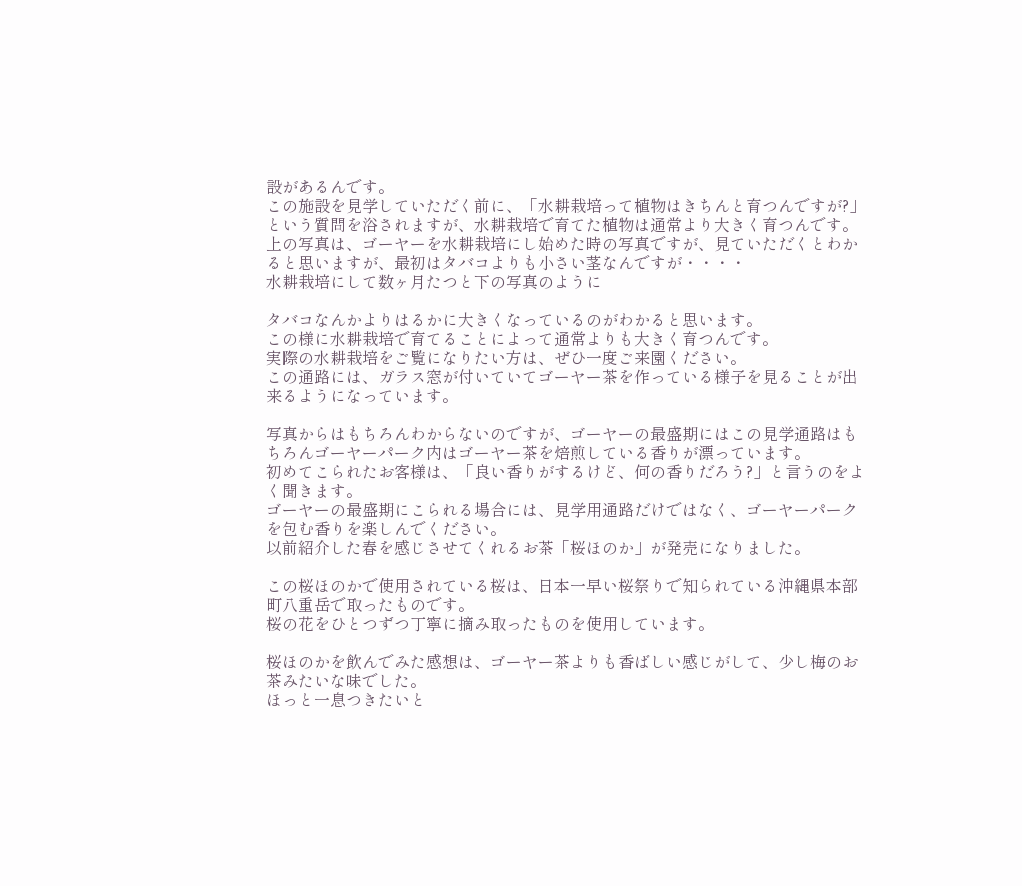設があるんです。
この施設を見学していただく前に、「水耕栽培って植物はきちんと育つんですが?」という質問を浴されますが、水耕栽培で育てた植物は通常より大きく育つんです。
上の写真は、ゴーヤーを水耕栽培にし始めた時の写真ですが、見ていただくとわかると思いますが、最初はタバコよりも小さい茎なんですが・・・・
水耕栽培にして数ヶ月たつと下の写真のように

タバコなんかよりはるかに大きくなっているのがわかると思います。
この様に水耕栽培で育てることによって通常よりも大きく育つんです。
実際の水耕栽培をご覧になりたい方は、ぜひ一度ご来園ください。
この通路には、ガラス窓が付いていてゴーヤー茶を作っている様子を見ることが出来るようになっています。

写真からはもちろんわからないのですが、ゴーヤーの最盛期にはこの見学通路はもちろんゴーヤーパーク内はゴーヤー茶を焙煎している香りが漂っています。
初めてこられたお客様は、「良い香りがするけど、何の香りだろう?」と言うのをよく聞きます。
ゴーヤーの最盛期にこられる場合には、見学用通路だけではなく、ゴーヤーパークを包む香りを楽しんでください。
以前紹介した春を感じさせてくれるお茶「桜ほのか」が発売になりました。

この桜ほのかで使用されている桜は、日本一早い桜祭りで知られている沖縄県本部町八重岳で取ったものです。
桜の花をひとつずつ丁寧に摘み取ったものを使用しています。

桜ほのかを飲んでみた感想は、ゴーヤー茶よりも香ばしい感じがして、少し梅のお茶みたいな味でした。
ほっと一息つきたいと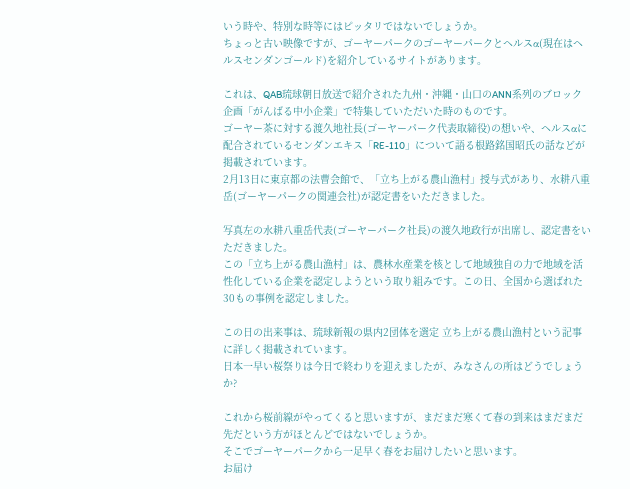いう時や、特別な時等にはピッタリではないでしょうか。
ちょっと古い映像ですが、ゴーヤーパークのゴーヤーパークとヘルスα(現在はヘルスセンダンゴールド)を紹介しているサイトがあります。

これは、QAB琉球朝日放送で紹介された九州・沖縄・山口のANN系列のブロック企画「がんばる中小企業」で特集していただいた時のものです。
ゴーヤー茶に対する渡久地社長(ゴーヤーパーク代表取締役)の想いや、ヘルスαに配合されているセンダンエキス「RE-110」について語る根路銘国昭氏の話などが掲載されています。
2月13日に東京都の法曹会館で、「立ち上がる農山漁村」授与式があり、水耕八重岳(ゴーヤーパークの関連会社)が認定書をいただきました。

写真左の水耕八重岳代表(ゴーヤーパーク社長)の渡久地政行が出席し、認定書をいただきました。
この「立ち上がる農山漁村」は、農林水産業を核として地域独自の力で地域を活性化している企業を認定しようという取り組みです。この日、全国から選ばれた30もの事例を認定しました。

この日の出来事は、琉球新報の県内2団体を選定 立ち上がる農山漁村という記事に詳しく掲載されています。
日本一早い桜祭りは今日で終わりを迎えましたが、みなさんの所はどうでしょうか?

これから桜前線がやってくると思いますが、まだまだ寒くて春の到来はまだまだ先だという方がほとんどではないでしょうか。
そこでゴーヤーパークから一足早く春をお届けしたいと思います。
お届け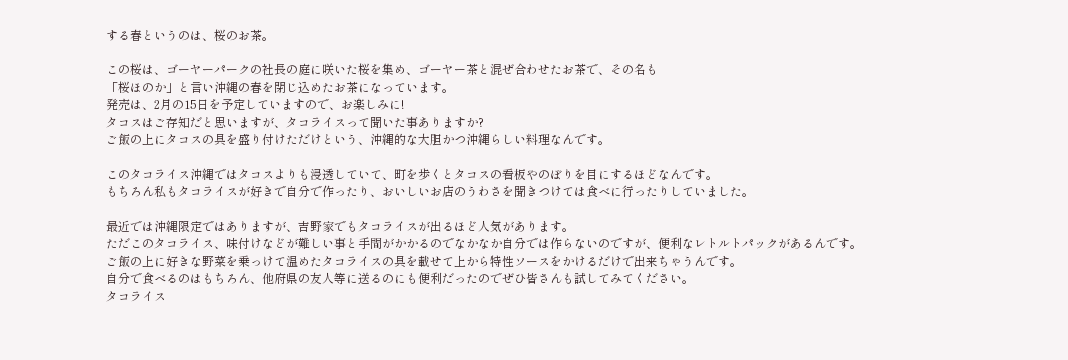する春というのは、桜のお茶。

この桜は、ゴーヤーパークの社長の庭に咲いた桜を集め、ゴーヤー茶と混ぜ合わせたお茶で、その名も
「桜ほのか」と言い沖縄の春を閉じ込めたお茶になっています。
発売は、2月の15日を予定していますので、お楽しみに!
タコスはご存知だと思いますが、タコライスって聞いた事ありますか?
ご飯の上にタコスの具を盛り付けただけという、沖縄的な大胆かつ沖縄らしい料理なんです。

このタコライス沖縄ではタコスよりも浸透していて、町を歩くとタコスの看板やのぼりを目にするほどなんです。
もちろん私もタコライスが好きで自分で作ったり、おいしいお店のうわさを聞きつけては食べに行ったりしていました。

最近では沖縄限定ではありますが、吉野家でもタコライスが出るほど人気があります。
ただこのタコライス、味付けなどが難しい事と手間がかかるのでなかなか自分では作らないのですが、便利なレトルトパックがあるんです。
ご飯の上に好きな野菜を乗っけて温めたタコライスの具を載せて上から特性ソースをかけるだけで出来ちゃうんです。
自分で食べるのはもちろん、他府県の友人等に送るのにも便利だったのでぜひ皆さんも試してみてください。
タコライス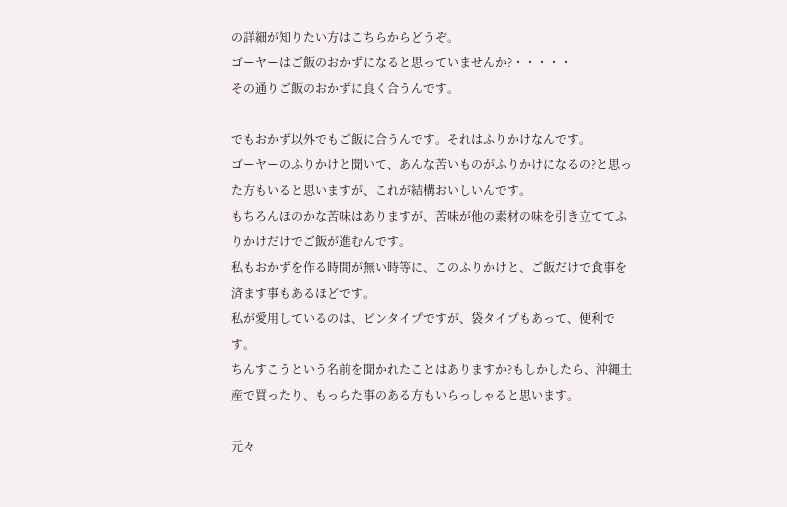の詳細が知りたい方はこちらからどうぞ。
ゴーヤーはご飯のおかずになると思っていませんか?・・・・・
その通りご飯のおかずに良く合うんです。

でもおかず以外でもご飯に合うんです。それはふりかけなんです。
ゴーヤーのふりかけと聞いて、あんな苦いものがふりかけになるの?と思った方もいると思いますが、これが結構おいしいんです。
もちろんほのかな苦味はありますが、苦味が他の素材の味を引き立ててふりかけだけでご飯が進むんです。
私もおかずを作る時間が無い時等に、このふりかけと、ご飯だけで食事を済ます事もあるほどです。
私が愛用しているのは、ビンタイプですが、袋タイプもあって、便利です。
ちんすこうという名前を聞かれたことはありますか?もしかしたら、沖縄土産で買ったり、もっらた事のある方もいらっしゃると思います。

元々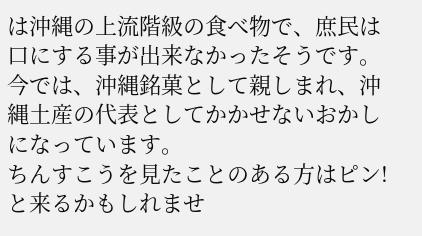は沖縄の上流階級の食べ物で、庶民は口にする事が出来なかったそうです。今では、沖縄銘菓として親しまれ、沖縄土産の代表としてかかせないおかしになっています。
ちんすこうを見たことのある方はピン!と来るかもしれませ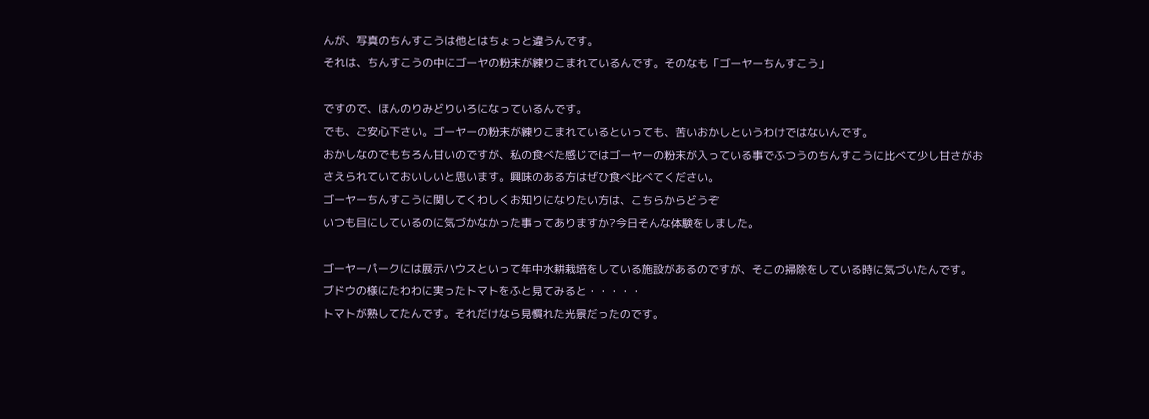んが、写真のちんすこうは他とはちょっと違うんです。
それは、ちんすこうの中にゴーヤの粉末が練りこまれているんです。そのなも「ゴーヤーちんすこう」

ですので、ほんのりみどりいろになっているんです。
でも、ご安心下さい。ゴーヤーの粉末が練りこまれているといっても、苦いおかしというわけではないんです。
おかしなのでもちろん甘いのですが、私の食べた感じではゴーヤーの粉末が入っている事でふつうのちんすこうに比べて少し甘さがおさえられていておいしいと思います。興味のある方はぜひ食べ比べてください。
ゴーヤーちんすこうに関してくわしくお知りになりたい方は、こちらからどうぞ
いつも目にしているのに気づかなかった事ってありますか?今日そんな体験をしました。

ゴーヤーパークには展示ハウスといって年中水耕栽培をしている施設があるのですが、そこの掃除をしている時に気づいたんです。
ブドウの様にたわわに実ったトマトをふと見てみると・・・・・
トマトが熟してたんです。それだけなら見慣れた光景だったのです。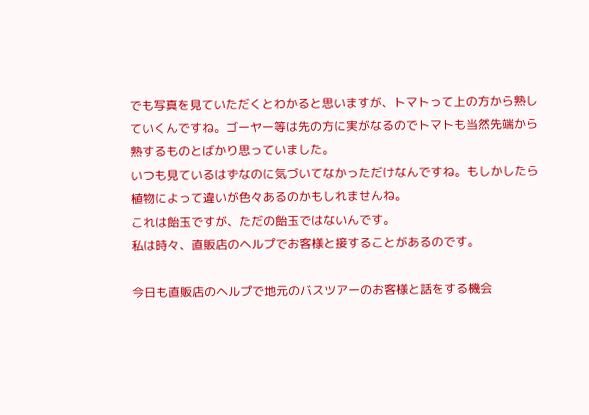でも写真を見ていただくとわかると思いますが、トマトって上の方から熟していくんですね。ゴーヤー等は先の方に実がなるのでトマトも当然先端から熟するものとばかり思っていました。
いつも見ているはずなのに気づいてなかっただけなんですね。もしかしたら植物によって違いが色々あるのかもしれませんね。
これは飴玉ですが、ただの飴玉ではないんです。
私は時々、直販店のヘルプでお客様と接することがあるのです。

今日も直販店のヘルプで地元のバスツアーのお客様と話をする機会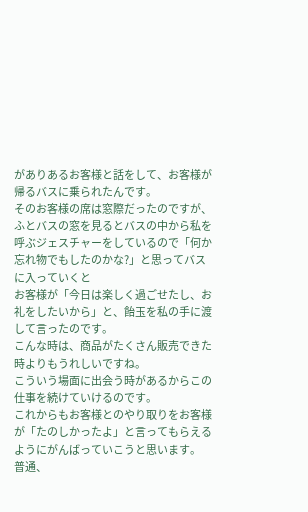がありあるお客様と話をして、お客様が帰るバスに乗られたんです。
そのお客様の席は窓際だったのですが、ふとバスの窓を見るとバスの中から私を呼ぶジェスチャーをしているので「何か忘れ物でもしたのかな?」と思ってバスに入っていくと
お客様が「今日は楽しく過ごせたし、お礼をしたいから」と、飴玉を私の手に渡して言ったのです。
こんな時は、商品がたくさん販売できた時よりもうれしいですね。
こういう場面に出会う時があるからこの仕事を続けていけるのです。
これからもお客様とのやり取りをお客様が「たのしかったよ」と言ってもらえるようにがんばっていこうと思います。
普通、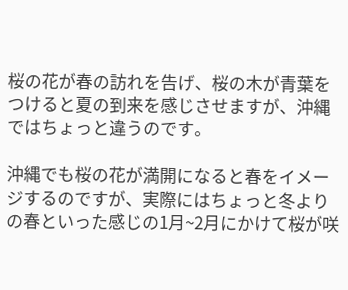桜の花が春の訪れを告げ、桜の木が青葉をつけると夏の到来を感じさせますが、沖縄ではちょっと違うのです。

沖縄でも桜の花が満開になると春をイメージするのですが、実際にはちょっと冬よりの春といった感じの1月~2月にかけて桜が咲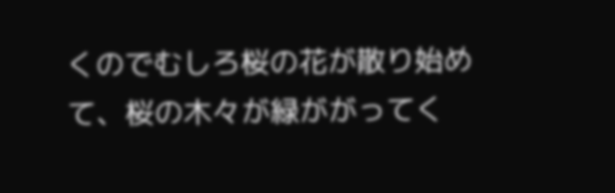くのでむしろ桜の花が散り始めて、桜の木々が緑ががってく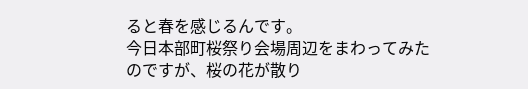ると春を感じるんです。
今日本部町桜祭り会場周辺をまわってみたのですが、桜の花が散り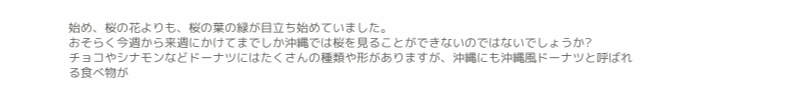始め、桜の花よりも、桜の葉の緑が目立ち始めていました。
おそらく今週から来週にかけてまでしか沖縄では桜を見ることができないのではないでしょうか?
チョコやシナモンなどドーナツにはたくさんの種類や形がありますが、沖縄にも沖縄風ドーナツと呼ばれる食べ物が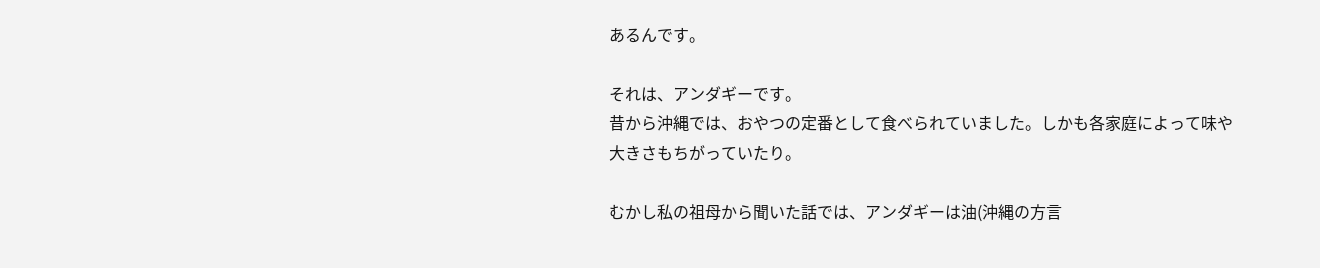あるんです。

それは、アンダギーです。
昔から沖縄では、おやつの定番として食べられていました。しかも各家庭によって味や大きさもちがっていたり。

むかし私の祖母から聞いた話では、アンダギーは油(沖縄の方言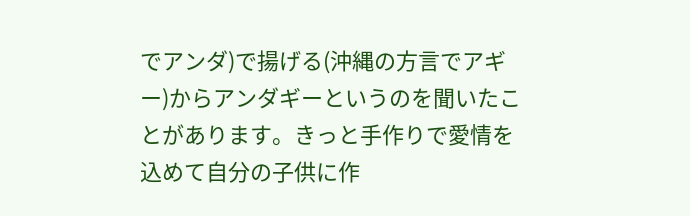でアンダ)で揚げる(沖縄の方言でアギー)からアンダギーというのを聞いたことがあります。きっと手作りで愛情を込めて自分の子供に作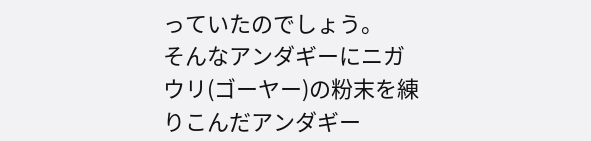っていたのでしょう。
そんなアンダギーにニガウリ(ゴーヤー)の粉末を練りこんだアンダギー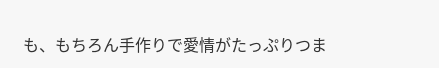も、もちろん手作りで愛情がたっぷりつま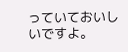っていておいしいですよ。